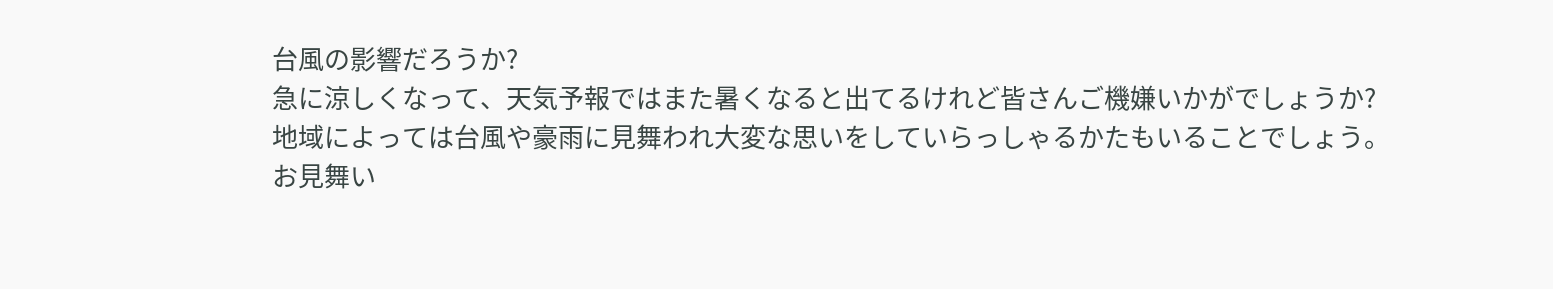台風の影響だろうか?
急に涼しくなって、天気予報ではまた暑くなると出てるけれど皆さんご機嫌いかがでしょうか?
地域によっては台風や豪雨に見舞われ大変な思いをしていらっしゃるかたもいることでしょう。
お見舞い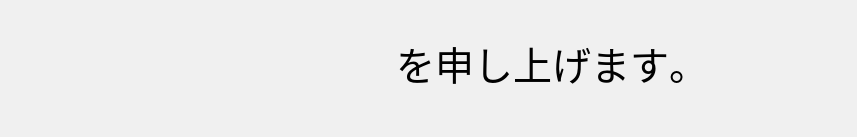を申し上げます。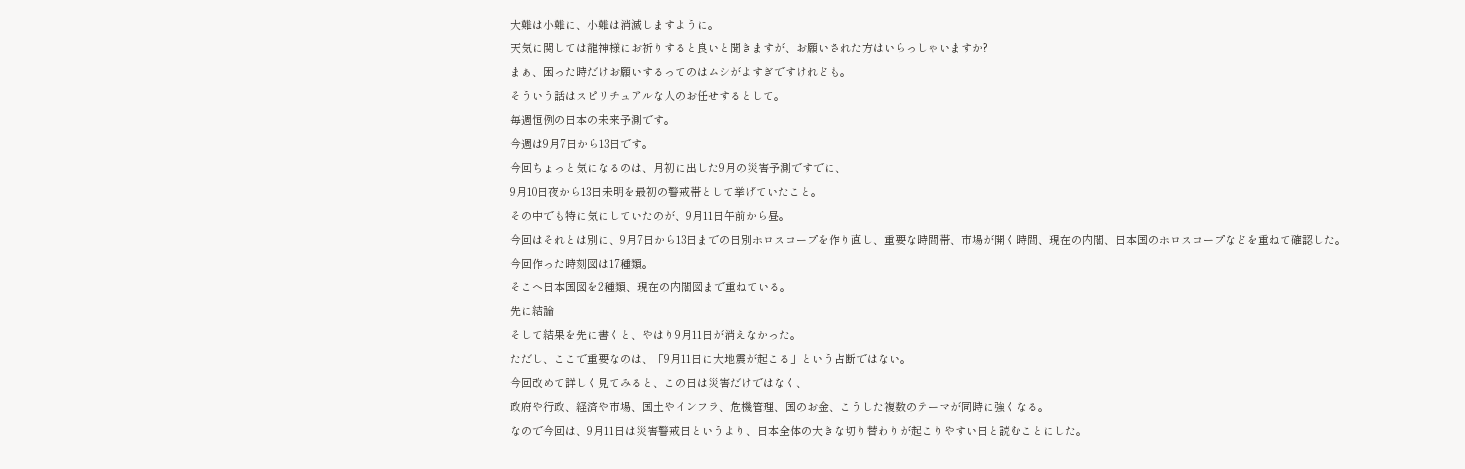大難は小難に、小難は消滅しますように。
天気に関しては龍神様にお祈りすると良いと聞きますが、お願いされた方はいらっしゃいますか?
まぁ、困った時だけお願いするってのはムシがよすぎですけれども。
そういう話はスピリチュアルな人のお任せするとして。
毎週恒例の日本の未来予測です。
今週は9月7日から13日です。
今回ちょっと気になるのは、月初に出した9月の災害予測ですでに、
9月10日夜から13日未明を最初の警戒帯として挙げていたこと。
その中でも特に気にしていたのが、9月11日午前から昼。
今回はそれとは別に、9月7日から13日までの日別ホロスコープを作り直し、重要な時間帯、市場が開く時間、現在の内閣、日本国のホロスコープなどを重ねて確認した。
今回作った時刻図は17種類。
そこへ日本国図を2種類、現在の内閣図まで重ねている。
先に結論
そして結果を先に書くと、やはり9月11日が消えなかった。
ただし、ここで重要なのは、「9月11日に大地震が起こる」という占断ではない。
今回改めて詳しく見てみると、この日は災害だけではなく、
政府や行政、経済や市場、国土やインフラ、危機管理、国のお金、こうした複数のテーマが同時に強くなる。
なので今回は、9月11日は災害警戒日というより、日本全体の大きな切り替わりが起こりやすい日と読むことにした。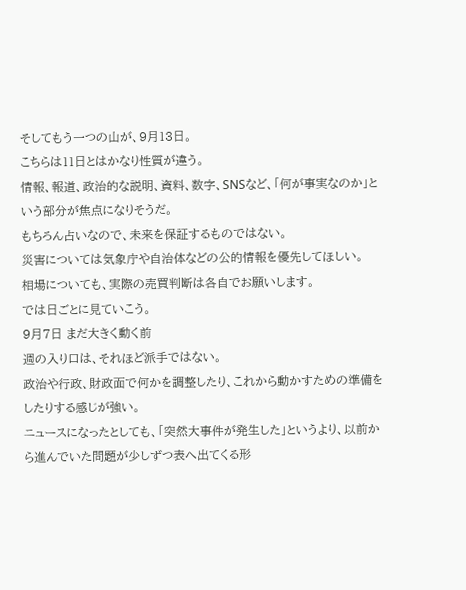そしてもう一つの山が、9月13日。
こちらは11日とはかなり性質が違う。
情報、報道、政治的な説明、資料、数字、SNSなど、「何が事実なのか」という部分が焦点になりそうだ。
もちろん占いなので、未来を保証するものではない。
災害については気象庁や自治体などの公的情報を優先してほしい。
相場についても、実際の売買判断は各自でお願いします。
では日ごとに見ていこう。
9月7日 まだ大きく動く前
週の入り口は、それほど派手ではない。
政治や行政、財政面で何かを調整したり、これから動かすための準備をしたりする感じが強い。
ニュースになったとしても、「突然大事件が発生した」というより、以前から進んでいた問題が少しずつ表へ出てくる形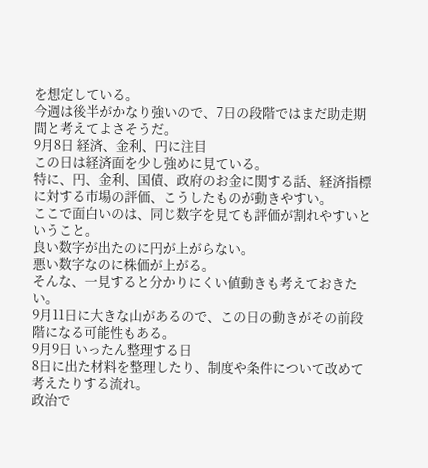を想定している。
今週は後半がかなり強いので、7日の段階ではまだ助走期間と考えてよさそうだ。
9月8日 経済、金利、円に注目
この日は経済面を少し強めに見ている。
特に、円、金利、国債、政府のお金に関する話、経済指標に対する市場の評価、こうしたものが動きやすい。
ここで面白いのは、同じ数字を見ても評価が割れやすいということ。
良い数字が出たのに円が上がらない。
悪い数字なのに株価が上がる。
そんな、一見すると分かりにくい値動きも考えておきたい。
9月11日に大きな山があるので、この日の動きがその前段階になる可能性もある。
9月9日 いったん整理する日
8日に出た材料を整理したり、制度や条件について改めて考えたりする流れ。
政治で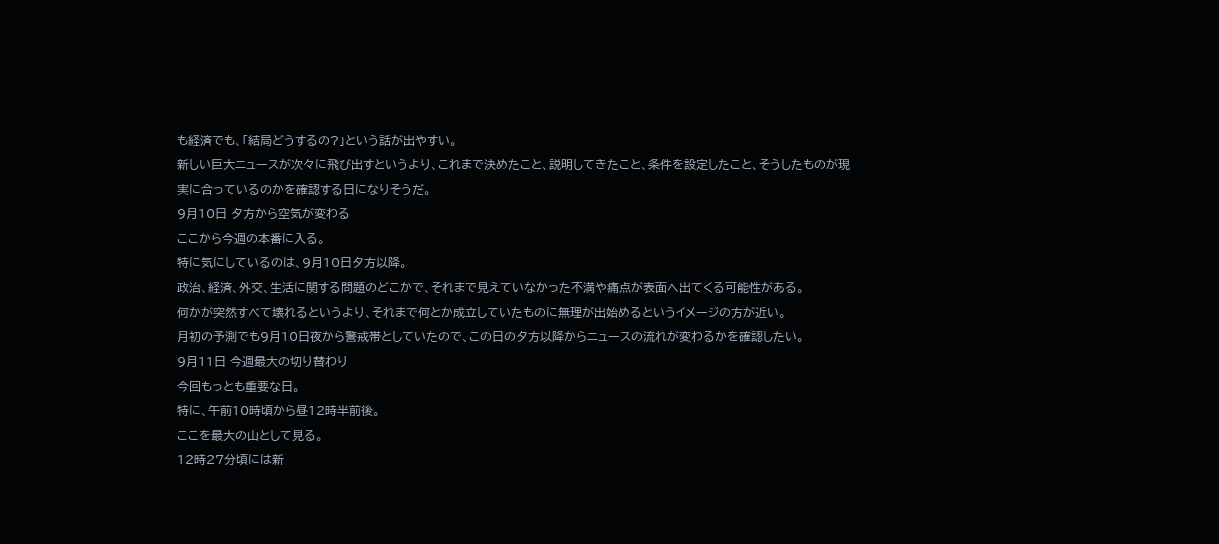も経済でも、「結局どうするの?」という話が出やすい。
新しい巨大ニュースが次々に飛び出すというより、これまで決めたこと、説明してきたこと、条件を設定したこと、そうしたものが現実に合っているのかを確認する日になりそうだ。
9月10日 夕方から空気が変わる
ここから今週の本番に入る。
特に気にしているのは、9月10日夕方以降。
政治、経済、外交、生活に関する問題のどこかで、それまで見えていなかった不満や痛点が表面へ出てくる可能性がある。
何かが突然すべて壊れるというより、それまで何とか成立していたものに無理が出始めるというイメージの方が近い。
月初の予測でも9月10日夜から警戒帯としていたので、この日の夕方以降からニュースの流れが変わるかを確認したい。
9月11日 今週最大の切り替わり
今回もっとも重要な日。
特に、午前10時頃から昼12時半前後。
ここを最大の山として見る。
12時27分頃には新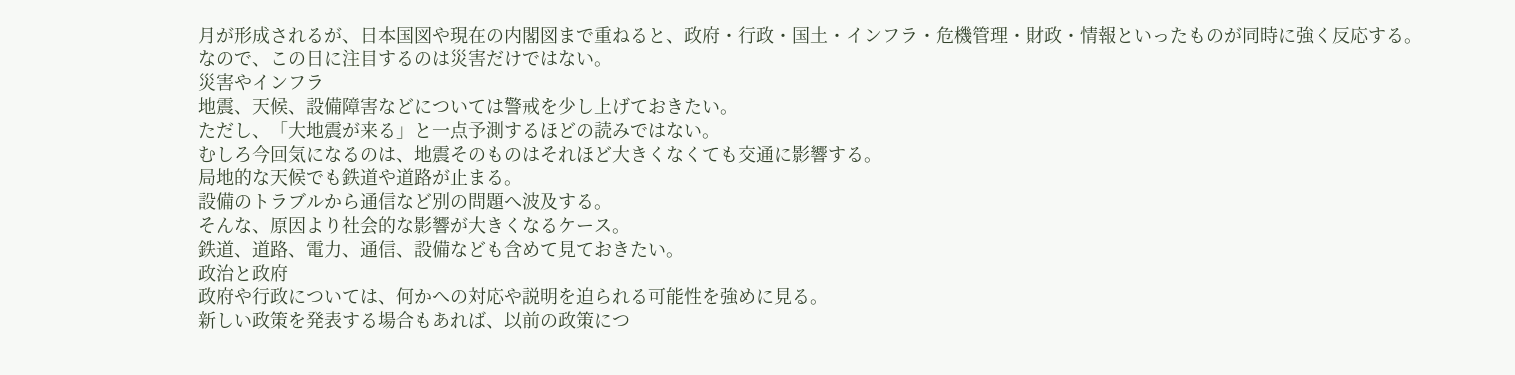月が形成されるが、日本国図や現在の内閣図まで重ねると、政府・行政・国土・インフラ・危機管理・財政・情報といったものが同時に強く反応する。
なので、この日に注目するのは災害だけではない。
災害やインフラ
地震、天候、設備障害などについては警戒を少し上げておきたい。
ただし、「大地震が来る」と一点予測するほどの読みではない。
むしろ今回気になるのは、地震そのものはそれほど大きくなくても交通に影響する。
局地的な天候でも鉄道や道路が止まる。
設備のトラブルから通信など別の問題へ波及する。
そんな、原因より社会的な影響が大きくなるケース。
鉄道、道路、電力、通信、設備なども含めて見ておきたい。
政治と政府
政府や行政については、何かへの対応や説明を迫られる可能性を強めに見る。
新しい政策を発表する場合もあれば、以前の政策につ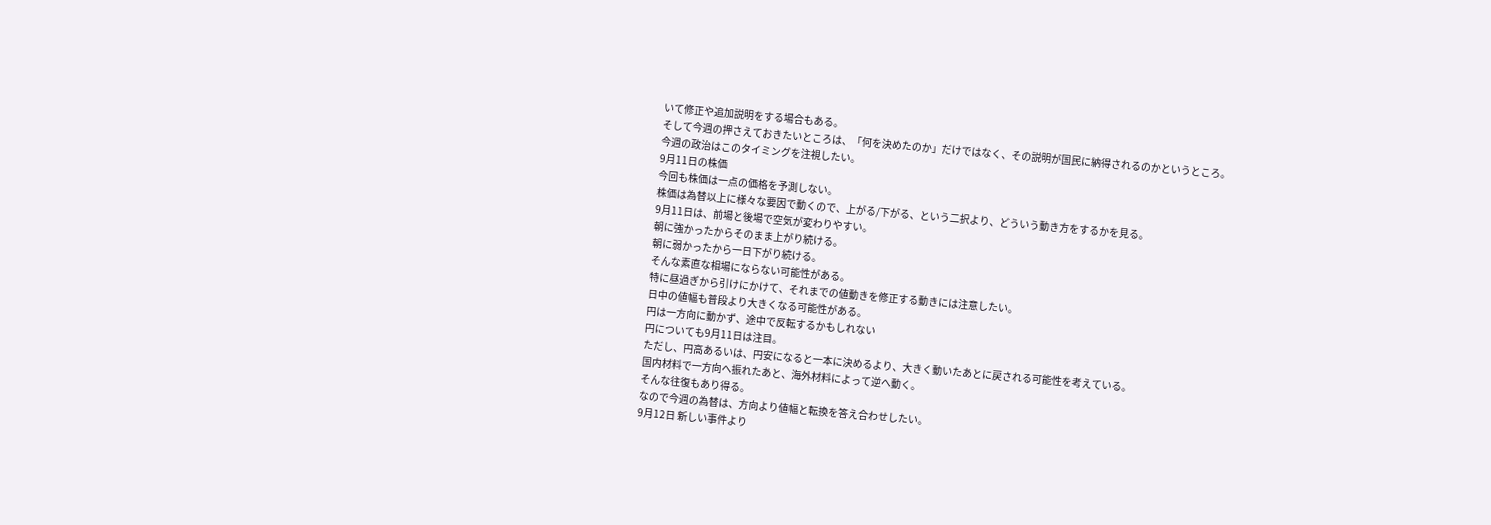いて修正や追加説明をする場合もある。
そして今週の押さえておきたいところは、「何を決めたのか」だけではなく、その説明が国民に納得されるのかというところ。
今週の政治はこのタイミングを注視したい。
9月11日の株価
今回も株価は一点の価格を予測しない。
株価は為替以上に様々な要因で動くので、上がる/下がる、という二択より、どういう動き方をするかを見る。
9月11日は、前場と後場で空気が変わりやすい。
朝に強かったからそのまま上がり続ける。
朝に弱かったから一日下がり続ける。
そんな素直な相場にならない可能性がある。
特に昼過ぎから引けにかけて、それまでの値動きを修正する動きには注意したい。
日中の値幅も普段より大きくなる可能性がある。
円は一方向に動かず、途中で反転するかもしれない
円についても9月11日は注目。
ただし、円高あるいは、円安になると一本に決めるより、大きく動いたあとに戻される可能性を考えている。
国内材料で一方向へ振れたあと、海外材料によって逆へ動く。
そんな往復もあり得る。
なので今週の為替は、方向より値幅と転換を答え合わせしたい。
9月12日 新しい事件より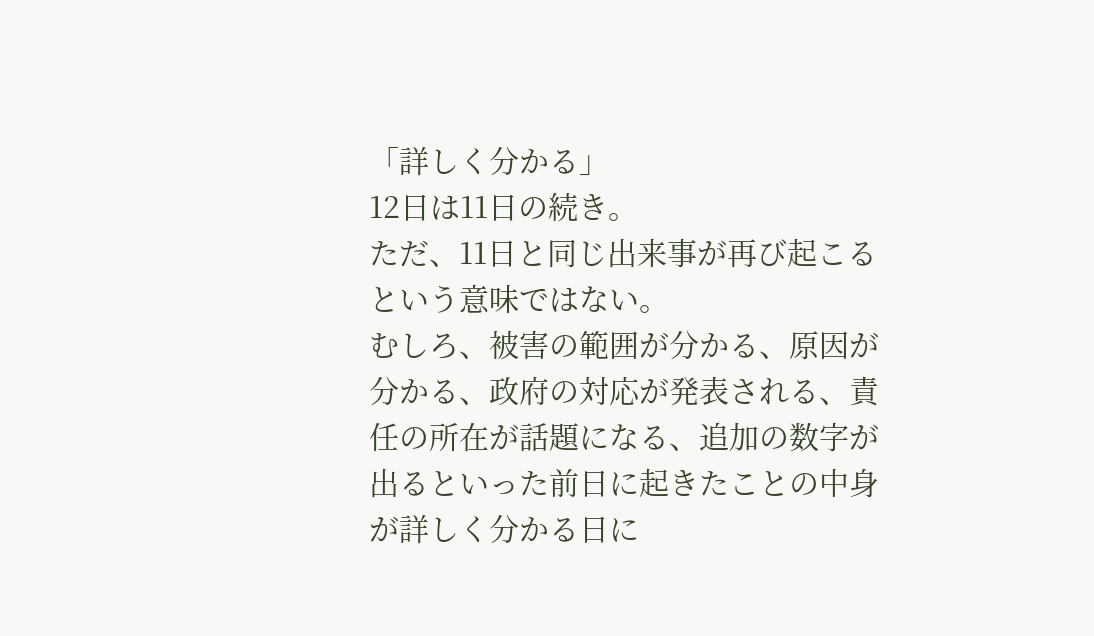「詳しく分かる」
12日は11日の続き。
ただ、11日と同じ出来事が再び起こるという意味ではない。
むしろ、被害の範囲が分かる、原因が分かる、政府の対応が発表される、責任の所在が話題になる、追加の数字が出るといった前日に起きたことの中身が詳しく分かる日に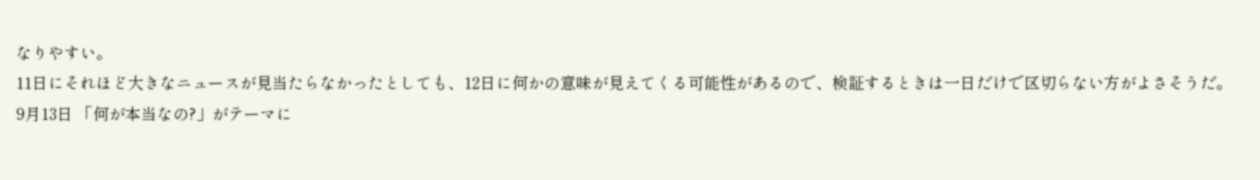なりやすい。
11日にそれほど大きなニュースが見当たらなかったとしても、12日に何かの意味が見えてくる可能性があるので、検証するときは一日だけで区切らない方がよさそうだ。
9月13日 「何が本当なの?」がテーマに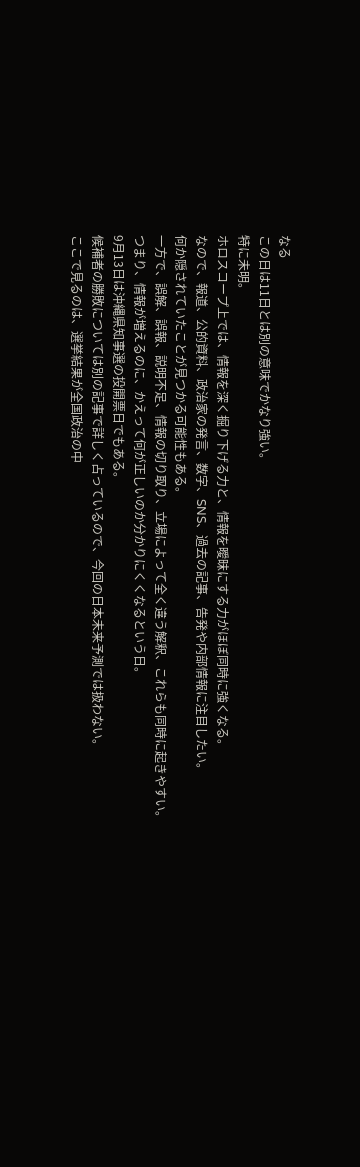なる
この日は11日とは別の意味でかなり強い。
特に未明。
ホロスコープ上では、情報を深く掘り下げる力と、情報を曖昧にする力がほぼ同時に強くなる。
なので、報道、公的資料、政治家の発言、数字、SNS、過去の記事、告発や内部情報に注目したい。
何か隠されていたことが見つかる可能性もある。
一方で、誤解、誤報、説明不足、情報の切り取り、立場によって全く違う解釈、これらも同時に起きやすい。
つまり、情報が増えるのに、かえって何が正しいのか分かりにくくなるという日。
9月13日は沖縄県知事選の投開票日でもある。
候補者の勝敗については別の記事で詳しく占っているので、今回の日本未来予測では扱わない。
ここで見るのは、選挙結果が全国政治の中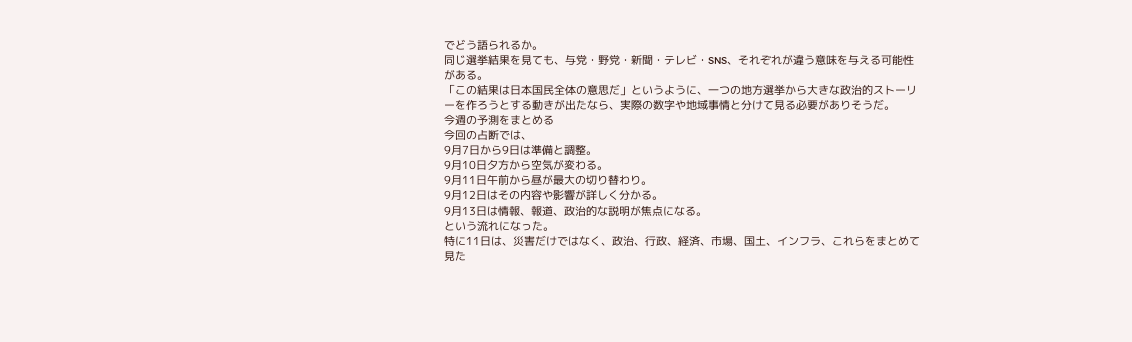でどう語られるか。
同じ選挙結果を見ても、与党・野党・新聞・テレビ・SNS、それぞれが違う意味を与える可能性がある。
「この結果は日本国民全体の意思だ」というように、一つの地方選挙から大きな政治的ストーリーを作ろうとする動きが出たなら、実際の数字や地域事情と分けて見る必要がありそうだ。
今週の予測をまとめる
今回の占断では、
9月7日から9日は準備と調整。
9月10日夕方から空気が変わる。
9月11日午前から昼が最大の切り替わり。
9月12日はその内容や影響が詳しく分かる。
9月13日は情報、報道、政治的な説明が焦点になる。
という流れになった。
特に11日は、災害だけではなく、政治、行政、経済、市場、国土、インフラ、これらをまとめて見た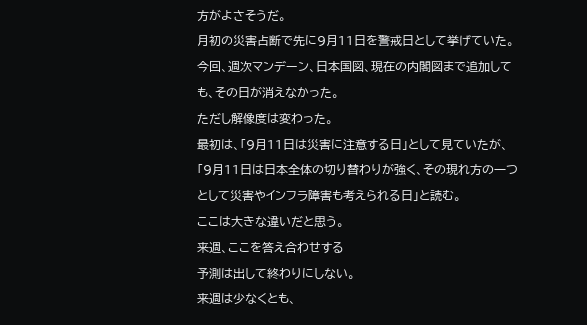方がよさそうだ。
月初の災害占断で先に9月11日を警戒日として挙げていた。
今回、週次マンデーン、日本国図、現在の内閣図まで追加しても、その日が消えなかった。
ただし解像度は変わった。
最初は、「9月11日は災害に注意する日」として見ていたが、「9月11日は日本全体の切り替わりが強く、その現れ方の一つとして災害やインフラ障害も考えられる日」と読む。
ここは大きな違いだと思う。
来週、ここを答え合わせする
予測は出して終わりにしない。
来週は少なくとも、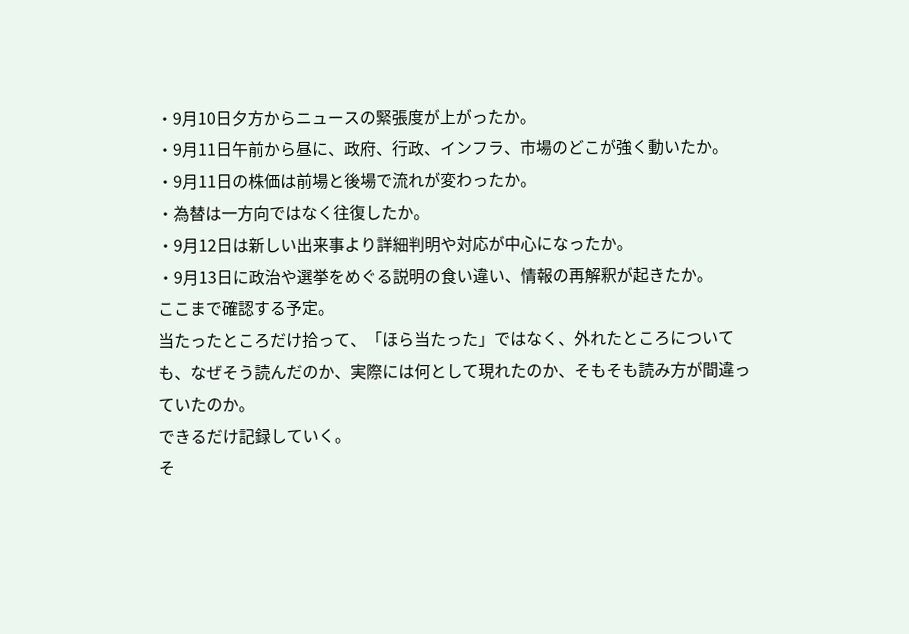・9月10日夕方からニュースの緊張度が上がったか。
・9月11日午前から昼に、政府、行政、インフラ、市場のどこが強く動いたか。
・9月11日の株価は前場と後場で流れが変わったか。
・為替は一方向ではなく往復したか。
・9月12日は新しい出来事より詳細判明や対応が中心になったか。
・9月13日に政治や選挙をめぐる説明の食い違い、情報の再解釈が起きたか。
ここまで確認する予定。
当たったところだけ拾って、「ほら当たった」ではなく、外れたところについても、なぜそう読んだのか、実際には何として現れたのか、そもそも読み方が間違っていたのか。
できるだけ記録していく。
そ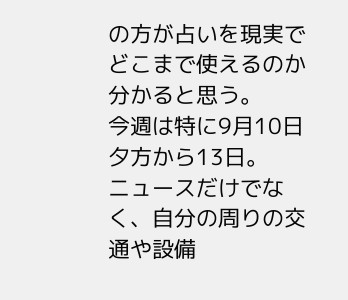の方が占いを現実でどこまで使えるのか分かると思う。
今週は特に9月10日夕方から13日。
ニュースだけでなく、自分の周りの交通や設備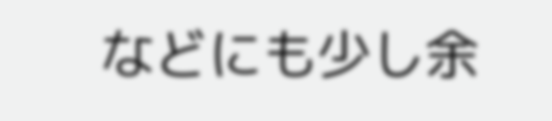などにも少し余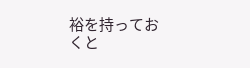裕を持っておくと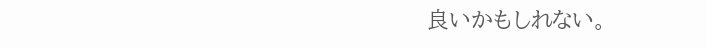良いかもしれない。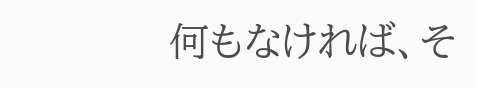何もなければ、そ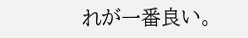れが一番良い。